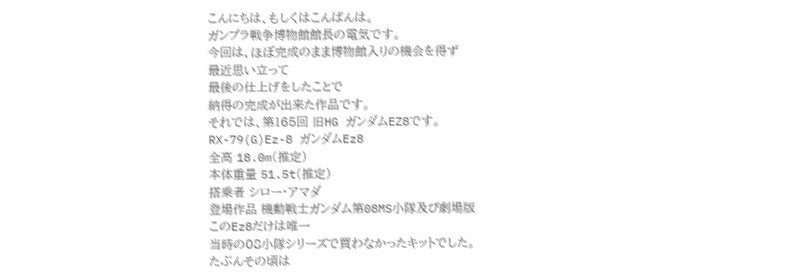こんにちは、もしくはこんばんは。
ガンプラ戦争博物館館長の電気です。
今回は、ほぼ完成のまま博物館入りの機会を得ず
最近思い立って
最後の仕上げをしたことで
納得の完成が出来た作品です。
それでは、第165回 旧HG ガンダムEZ8です。
RX-79(G)Ez-8 ガンダムEz8
全高 18.0m(推定)
本体重量 51.5t(推定)
搭乗者 シロー・アマダ
登場作品 機動戦士ガンダム第08MS小隊及び劇場版
このEz8だけは唯一
当時の08小隊シリーズで買わなかったキットでした。
たぶんその頃は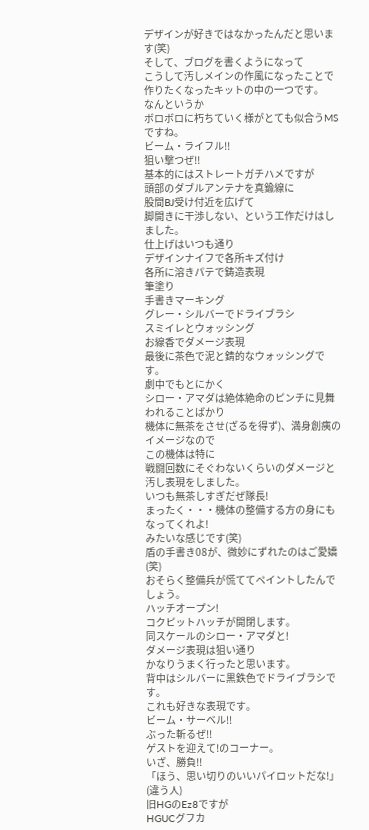デザインが好きではなかったんだと思います(笑)
そして、ブログを書くようになって
こうして汚しメインの作風になったことで
作りたくなったキットの中の一つです。
なんというか
ボロボロに朽ちていく様がとても似合うMSですね。
ビーム・ライフル!!
狙い撃つぜ!!
基本的にはストレートガチハメですが
頭部のダブルアンテナを真鍮線に
股間BJ受け付近を広げて
脚開きに干渉しない、という工作だけはしました。
仕上げはいつも通り
デザインナイフで各所キズ付け
各所に溶きパテで鋳造表現
筆塗り
手書きマーキング
グレー・シルバーでドライブラシ
スミイレとウォッシング
お線香でダメージ表現
最後に茶色で泥と錆的なウォッシングです。
劇中でもとにかく
シロー・アマダは絶体絶命のピンチに見舞われることばかり
機体に無茶をさせ(ざるを得ず)、満身創痍のイメージなので
この機体は特に
戦闘回数にそぐわないくらいのダメージと
汚し表現をしました。
いつも無茶しすぎだぜ隊長!
まったく・・・機体の整備する方の身にもなってくれよ!
みたいな感じです(笑)
盾の手書き08が、微妙にずれたのはご愛嬌(笑)
おそらく整備兵が慌ててペイントしたんでしょう。
ハッチオープン!
コクピットハッチが開閉します。
同スケールのシロー・アマダと!
ダメージ表現は狙い通り
かなりうまく行ったと思います。
背中はシルバーに黒鉄色でドライブラシです。
これも好きな表現です。
ビーム・サーベル!!
ぶった斬るぜ!!
ゲストを迎えて!のコーナー。
いざ、勝負!!
「ほう、思い切りのいいパイロットだな!」(違う人)
旧HGのEz8ですが
HGUCグフカ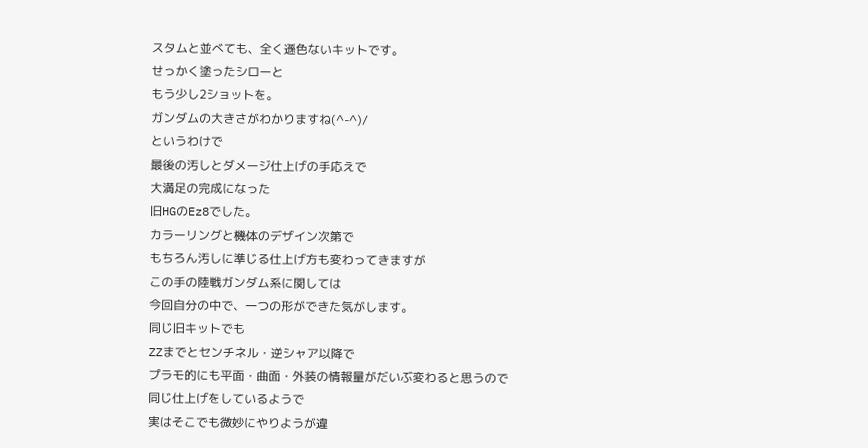スタムと並べても、全く遜色ないキットです。
せっかく塗ったシローと
もう少し2ショットを。
ガンダムの大きさがわかりますね(^-^)/
というわけで
最後の汚しとダメージ仕上げの手応えで
大満足の完成になった
旧HGのEz8でした。
カラーリングと機体のデザイン次第で
もちろん汚しに準じる仕上げ方も変わってきますが
この手の陸戦ガンダム系に関しては
今回自分の中で、一つの形ができた気がします。
同じ旧キットでも
ZZまでとセンチネル・逆シャア以降で
プラモ的にも平面・曲面・外装の情報量がだいぶ変わると思うので
同じ仕上げをしているようで
実はそこでも微妙にやりようが違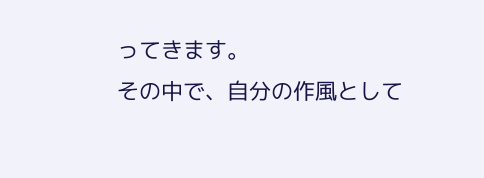ってきます。
その中で、自分の作風として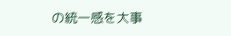の統一感を大事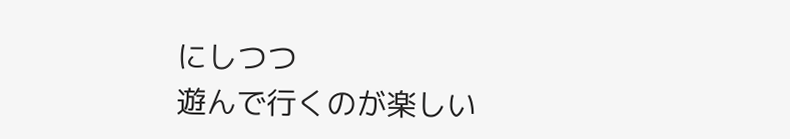にしつつ
遊んで行くのが楽しい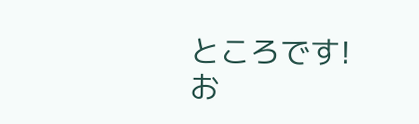ところです!
お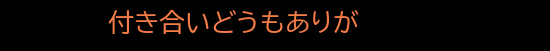付き合いどうもありが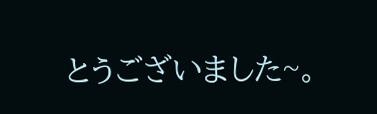とうございました~。